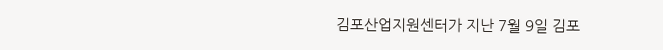김포산업지원센터가 지난 7월 9일 김포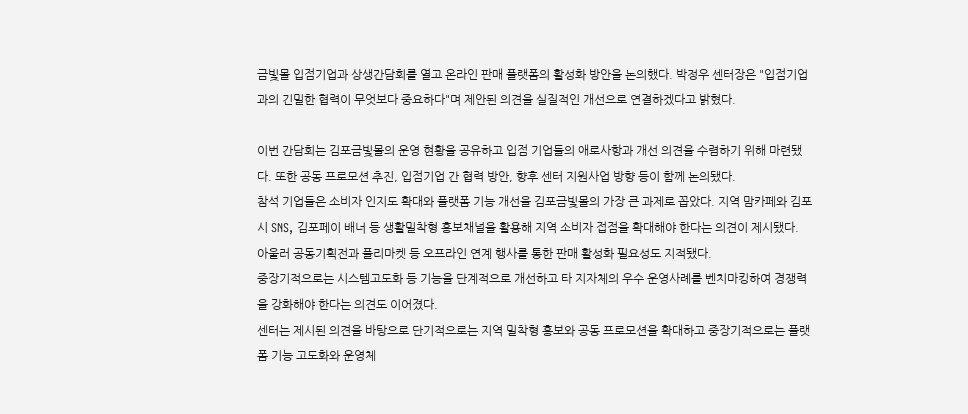금빛몰 입점기업과 상생간담회를 열고 온라인 판매 플랫폼의 활성화 방안을 논의했다. 박정우 센터장은 "입점기업과의 긴밀한 협력이 무엇보다 중요하다"며 제안된 의견을 실질적인 개선으로 연결하겠다고 밝혔다.

이번 간담회는 김포금빛몰의 운영 현황을 공유하고 입점 기업들의 애로사항과 개선 의견을 수렴하기 위해 마련됐다. 또한 공동 프로모션 추진, 입점기업 간 협력 방안, 향후 센터 지원사업 방향 등이 함께 논의됐다.
참석 기업들은 소비자 인지도 확대와 플랫폼 기능 개선을 김포금빛몰의 가장 큰 과제로 꼽았다. 지역 맘카페와 김포시 SNS, 김포페이 배너 등 생활밀착형 홍보채널을 활용해 지역 소비자 접점을 확대해야 한다는 의견이 제시됐다. 아울러 공동기획전과 플리마켓 등 오프라인 연계 행사를 통한 판매 활성화 필요성도 지적됐다.
중장기적으로는 시스템고도화 등 기능을 단계적으로 개선하고 타 지자체의 우수 운영사례를 벤치마킹하여 경쟁력을 강화해야 한다는 의견도 이어졌다.
센터는 제시된 의견을 바탕으로 단기적으로는 지역 밀착형 홍보와 공동 프로모션을 확대하고 중장기적으로는 플랫폼 기능 고도화와 운영체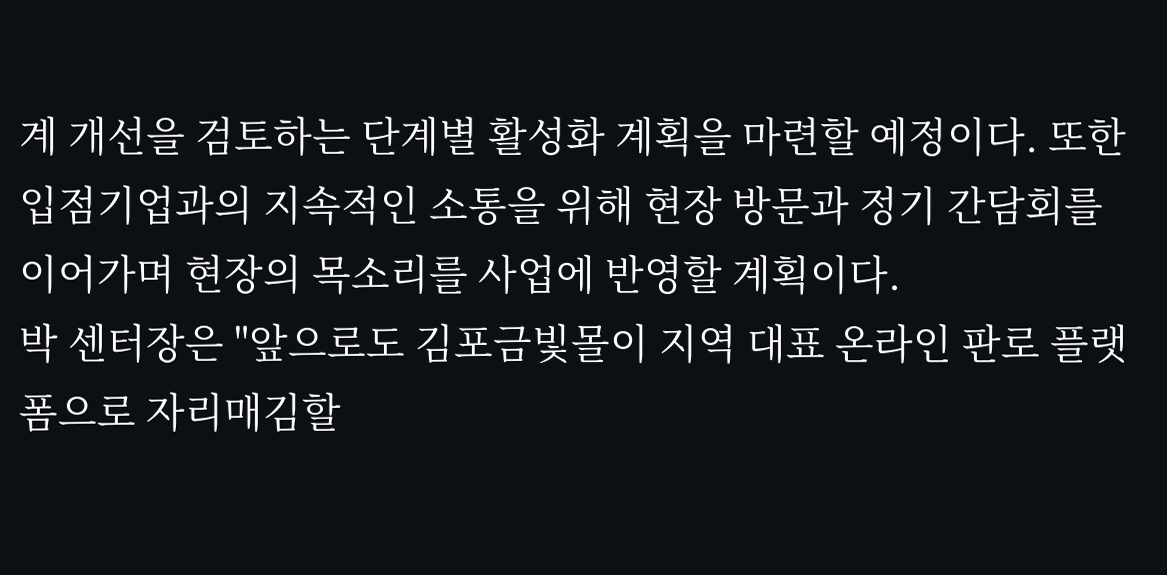계 개선을 검토하는 단계별 활성화 계획을 마련할 예정이다. 또한 입점기업과의 지속적인 소통을 위해 현장 방문과 정기 간담회를 이어가며 현장의 목소리를 사업에 반영할 계획이다.
박 센터장은 "앞으로도 김포금빛몰이 지역 대표 온라인 판로 플랫폼으로 자리매김할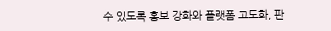수 있도록 홍보 강화와 플랫폼 고도화, 판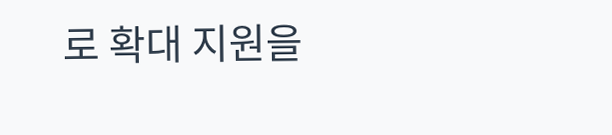로 확대 지원을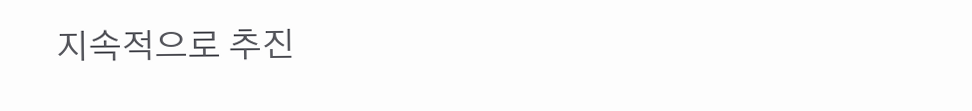지속적으로 추진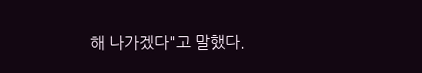해 나가겠다"고 말했다.